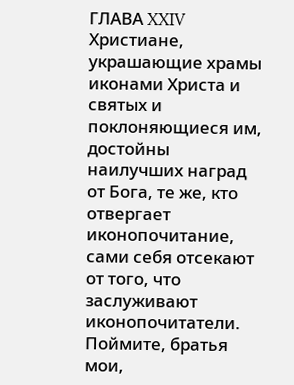ГЛАВА XXIV
Христиане, украшающие храмы иконами Христа и святых и поклоняющиеся им, достойны наилучших наград от Бога, те же, кто отвергает иконопочитание, сами себя отсекают от того, что заслуживают иконопочитатели.
Поймите, братья мои,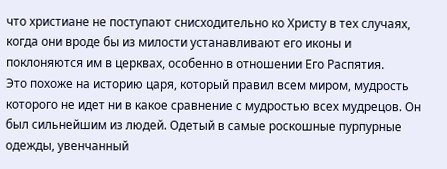что христиане не поступают снисходительно ко Христу в тех случаях, когда они вроде бы из милости устанавливают его иконы и поклоняются им в церквах, особенно в отношении Его Распятия.
Это похоже на историю царя, который правил всем миром, мудрость которого не идет ни в какое сравнение с мудростью всех мудрецов. Он был сильнейшим из людей. Одетый в самые роскошные пурпурные одежды, увенчанный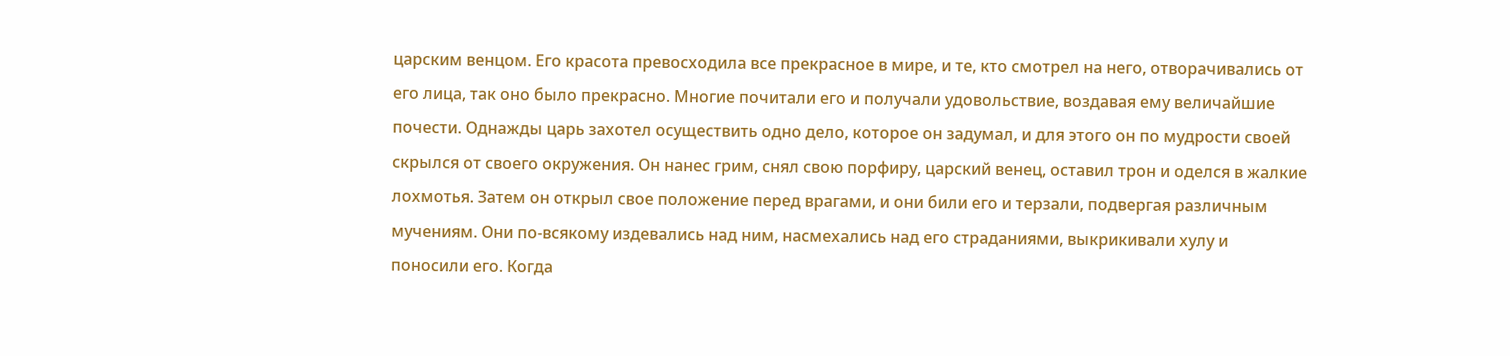царским венцом. Его красота превосходила все прекрасное в мире, и те, кто смотрел на него, отворачивались от его лица, так оно было прекрасно. Многие почитали его и получали удовольствие, воздавая ему величайшие почести. Однажды царь захотел осуществить одно дело, которое он задумал, и для этого он по мудрости своей скрылся от своего окружения. Он нанес грим, снял свою порфиру, царский венец, оставил трон и оделся в жалкие лохмотья. Затем он открыл свое положение перед врагами, и они били его и терзали, подвергая различным мучениям. Они по-всякому издевались над ним, насмехались над его страданиями, выкрикивали хулу и поносили его. Когда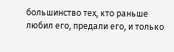большинство тех, кто раньше любил его, предали его, и только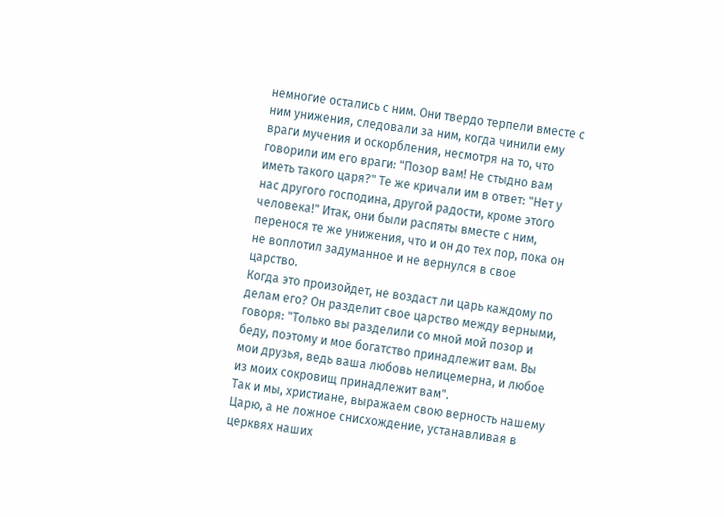немногие остались с ним. Они твердо терпели вместе с ним унижения, следовали за ним, когда чинили ему враги мучения и оскорбления, несмотря на то, что говорили им его враги: "Позор вам! Не стыдно вам иметь такого царя?" Те же кричали им в ответ: "Нет у нас другого господина, другой радости, кроме этого человека!" Итак, они были распяты вместе с ним, перенося те же унижения, что и он до тех пор, пока он не воплотил задуманное и не вернулся в свое царство.
Когда это произойдет, не воздаст ли царь каждому по делам его? Он разделит свое царство между верными, говоря: "Только вы разделили со мной мой позор и беду, поэтому и мое богатство принадлежит вам. Вы мои друзья, ведь ваша любовь нелицемерна, и любое из моих сокровищ принадлежит вам".
Так и мы, христиане, выражаем свою верность нашему Царю, а не ложное снисхождение, устанавливая в церквях наших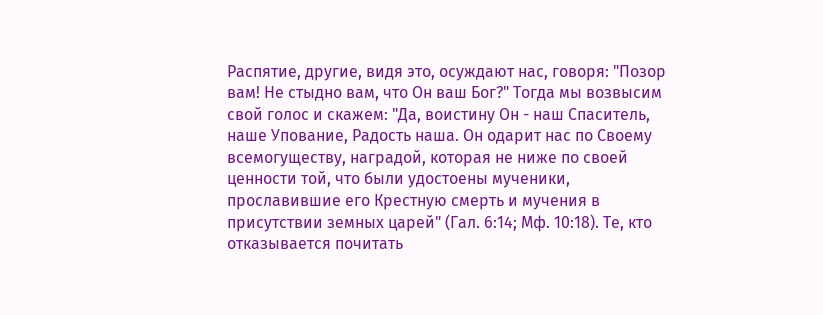Распятие, другие, видя это, осуждают нас, говоря: "Позор вам! Не стыдно вам, что Он ваш Бог?" Тогда мы возвысим свой голос и скажем: "Да, воистину Он - наш Спаситель, наше Упование, Радость наша. Он одарит нас по Своему всемогуществу, наградой, которая не ниже по своей ценности той, что были удостоены мученики, прославившие его Крестную смерть и мучения в присутствии земных царей" (Гал. 6:14; Мф. 10:18). Те, кто отказывается почитать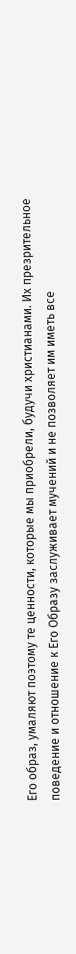Его образ, умаляют поэтому те ценности, которые мы приобрели, будучи христианами. Их презрительное поведение и отношение к Его Образу заслуживает мучений и не позволяет им иметь все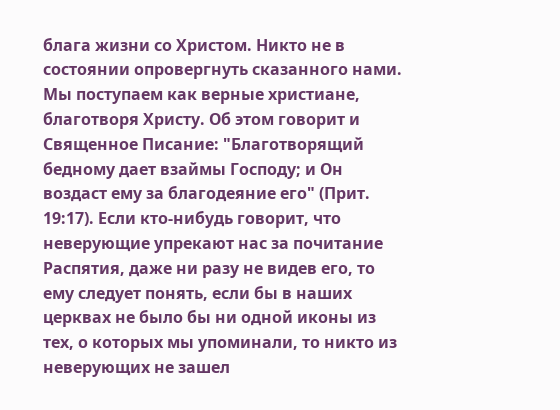блага жизни со Христом. Никто не в состоянии опровергнуть сказанного нами. Мы поступаем как верные христиане, благотворя Христу. Об этом говорит и Священное Писание: "Благотворящий бедному дает взаймы Господу; и Он воздаст ему за благодеяние его" (Прит. 19:17). Если кто-нибудь говорит, что неверующие упрекают нас за почитание Распятия, даже ни разу не видев его, то ему следует понять, если бы в наших церквах не было бы ни одной иконы из тех, о которых мы упоминали, то никто из неверующих не зашел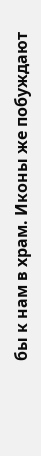бы к нам в храм. Иконы же побуждают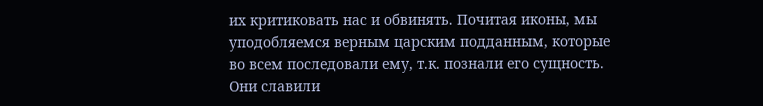их критиковать нас и обвинять. Почитая иконы, мы уподобляемся верным царским подданным, которые во всем последовали ему, т.к. познали его сущность. Они славили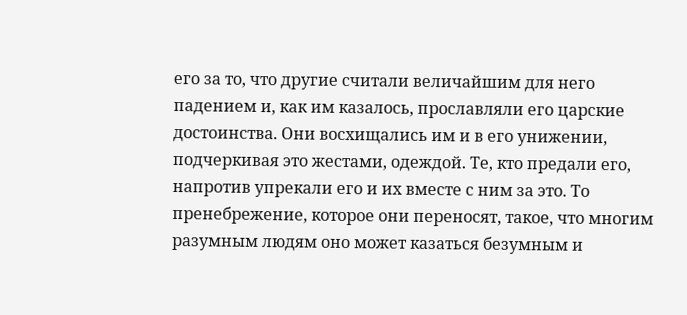его за то, что другие считали величайшим для него падением и, как им казалось, прославляли его царские достоинства. Они восхищались им и в его унижении, подчеркивая это жестами, одеждой. Те, кто предали его, напротив упрекали его и их вместе с ним за это. То пренебрежение, которое они переносят, такое, что многим разумным людям оно может казаться безумным и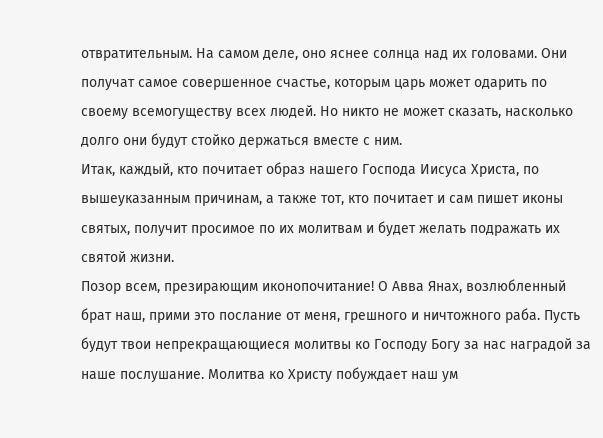отвратительным. На самом деле, оно яснее солнца над их головами. Они получат самое совершенное счастье, которым царь может одарить по своему всемогуществу всех людей. Но никто не может сказать, насколько долго они будут стойко держаться вместе с ним.
Итак, каждый, кто почитает образ нашего Господа Иисуса Христа, по вышеуказанным причинам, а также тот, кто почитает и сам пишет иконы святых, получит просимое по их молитвам и будет желать подражать их святой жизни.
Позор всем, презирающим иконопочитание! О Авва Янах, возлюбленный брат наш, прими это послание от меня, грешного и ничтожного раба. Пусть будут твои непрекращающиеся молитвы ко Господу Богу за нас наградой за наше послушание. Молитва ко Христу побуждает наш ум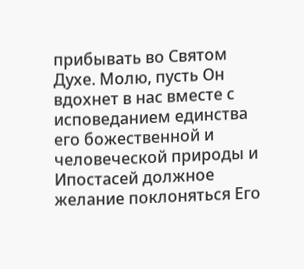прибывать во Святом Духе. Молю, пусть Он вдохнет в нас вместе с исповеданием единства его божественной и человеческой природы и Ипостасей должное желание поклоняться Его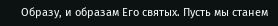Образу, и образам Его святых. Пусть мы станем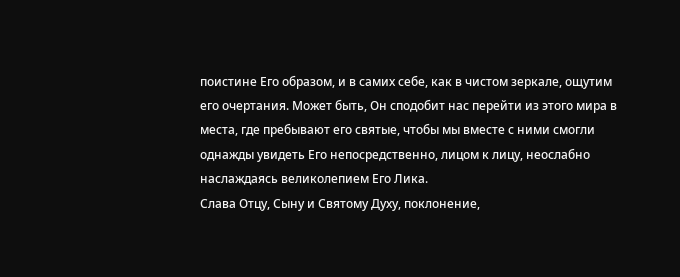поистине Его образом, и в самих себе, как в чистом зеркале, ощутим его очертания. Может быть, Он сподобит нас перейти из этого мира в места, где пребывают его святые, чтобы мы вместе с ними смогли однажды увидеть Его непосредственно, лицом к лицу, неослабно наслаждаясь великолепием Его Лика.
Слава Отцу, Сыну и Святому Духу, поклонение,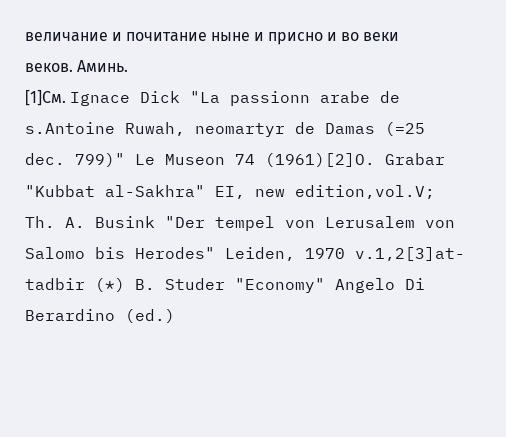величание и почитание ныне и присно и во веки веков. Аминь.
[1]См. Ignace Dick "La passionn arabe de s.Antoine Ruwah, neomartyr de Damas (=25 dec. 799)" Le Museon 74 (1961)[2]O. Grabar "Kubbat al-Sakhra" EI, new edition,vol.V; Th. A. Busink "Der tempel von Lerusalem von Salomo bis Herodes" Leiden, 1970 v.1,2[3]at-tadbir (*) B. Studer "Economy" Angelo Di Berardino (ed.)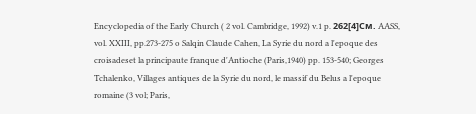Encyclopedia of the Early Church ( 2 vol. Cambridge, 1992) v.1 p. 262[4]См. AASS, vol. XXIII, pp.273-275 o Salqin Claude Cahen, La Syrie du nord a l'epoque des croisadeset la principaute franque d'Antioche (Paris,1940) pp. 153-540; Georges Tchalenko, Villages antiques de la Syrie du nord, le massif du Belus a l'epoque romaine (3 vol; Paris,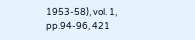1953-58), vol. 1, pp.94-96, 421